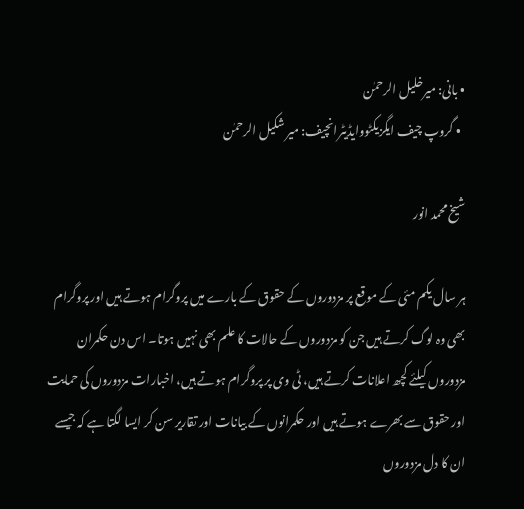• بانی: میرخلیل الرحمٰن
  • گروپ چیف ایگزیکٹووایڈیٹرانچیف: میر شکیل الرحمٰن

شیخ محمد انور

ہر سال یکم مئی کے موقع پر مزدوروں کے حقوق کے بارے میں پروگرام ہوتے ہیں اور پروگرام بھی وہ لوگ کرتے ہیں جن کو مزدوروں کے حالات کا علم بھی نہیں ہوتا۔ اس دن حکمران مزدوروں کیلئے کچھ اعلانات کرتے ہیں، ٹی وی پر پروگرام ہوتے ہیں، اخبارات مزدوروں کی حمایت اور حقوق سے بھرے ہوتے ہیں اور حکمرانوں کے بیانات اور تقاریر سن کر ایسا لگتا ہے کہ جیسے ان کا دل مزدوروں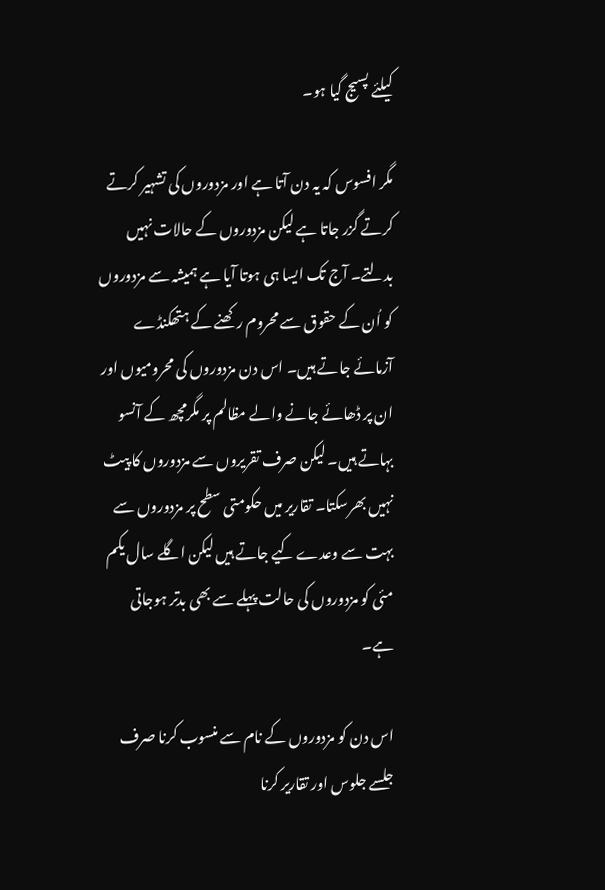کیلئے پسیج گیا ہو۔

مگر افسوس کہ یہ دن آتا ہے اور مزدوروں کی تشہیر کرتے کرتے گزر جاتا ہے لیکن مزدوروں کے حالات نہیں بدلتے۔ آج تک ایسا ہی ہوتا آیا ہے ہمیشہ سے مزدوروں کو اُن کے حقوق سے محروم رکھنے کے ہتھکنڈے آزمائے جاتے ہیں۔ اس دن مزدوروں کی محرومیوں اور ان پر ڈھائے جانے والے مظالم پر مگرمچھ کے آنسو بہاتے ہیں۔ لیکن صرف تقریروں سے مزدوروں کا پیٹ نہیں بھرسکتا۔ تقاریر میں حکومتی سطح پر مزدوروں سے بہت سے وعدے کیے جاتے ہیں لیکن اگلے سال یکم مئی کو مزدوروں کی حالت پہلے سے بھی بدتر ہوجاتی ہے۔

اس دن کو مزدوروں کے نام سے منسوب کرنا صرف جلسے جلوس اور تقاریر کرنا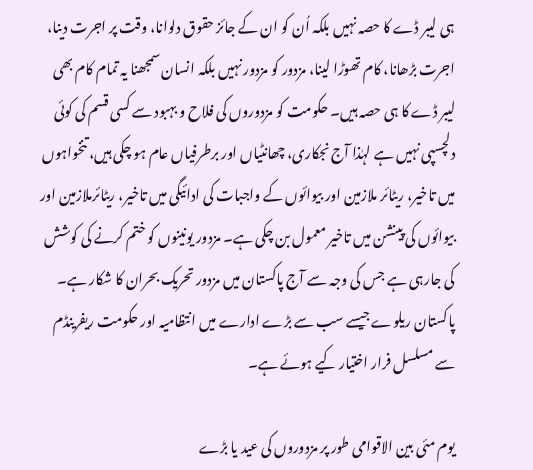ہی لیبر ڈے کا حصہ نہیں بلکہ اُن کو ان کے جائز حقوق دلوانا، وقت پر اجرت دینا، اجرت بڑھانا، کام تھوڑا لینا، مزدور کو مزدور نہیں بلکہ انسان سمجھنا یہ تمام کام بھی لیبر ڈے کا ہی حصہ ہیں۔ حکومت کو مزدوروں کی فلاح و بہبود سے کسی قسم کی کوئی دلچسپی نہیں ہے لہٰذا آج نجکاری، چھانٹیاں اور برطرفیاں عام ہو چکی ہیں، تنخواہوں میں تاخیر، ریٹائر ملازمین اور بیوائوں کے واجبات کی ادائیگی میں تاخیر، ریٹائرملازمین اور بیوائوں کی پینشن میں تاخیر معمول بن چکی ہے۔ مزدور یونینوں کو ختم کرنے کی کوشش کی جارہی ہے جس کی وجہ سے آج پاکستان میں مزدور تحریک بحران کا شکار ہے۔ پاکستان ریلوے جیسے سب سے بڑے ادارے میں انتظامیہ اور حکومت ریفرینڈم سے مسلسل فرار اختیار کیے ہوئے ہے۔

یوم مئی بین الاقوامی طور پر مزدوروں کی عید یا بڑے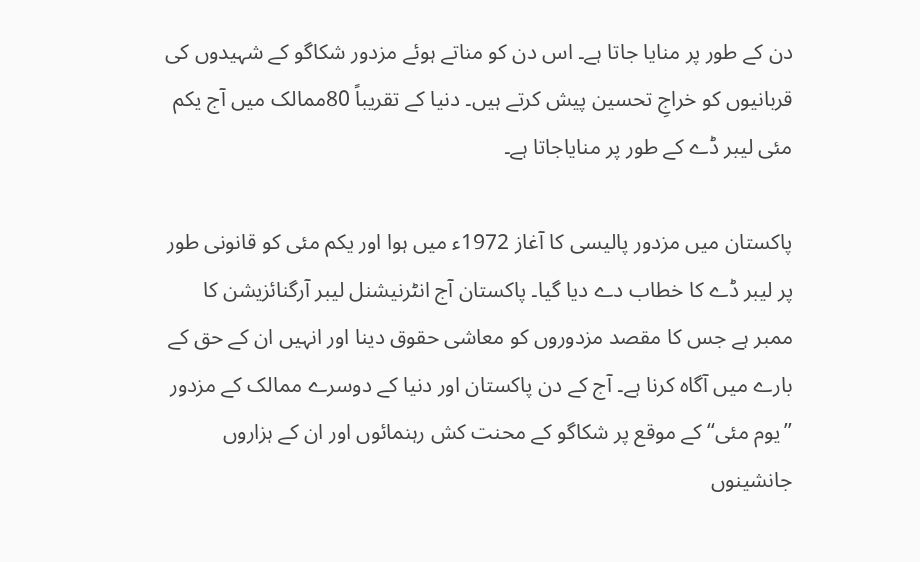دن کے طور پر منایا جاتا ہے۔ اس دن کو مناتے ہوئے مزدور شکاگو کے شہیدوں کی قربانیوں کو خراجِ تحسین پیش کرتے ہیں۔ دنیا کے تقریباً 80ممالک میں آج یکم مئی لیبر ڈے کے طور پر منایاجاتا ہے۔

پاکستان میں مزدور پالیسی کا آغاز 1972ء میں ہوا اور یکم مئی کو قانونی طور پر لیبر ڈے کا خطاب دے دیا گیا۔ پاکستان آج انٹرنیشنل لیبر آرگنائزیشن کا ممبر ہے جس کا مقصد مزدوروں کو معاشی حقوق دینا اور انہیں ان کے حق کے بارے میں آگاہ کرنا ہے۔ آج کے دن پاکستان اور دنیا کے دوسرے ممالک کے مزدور ’’یوم مئی‘‘ کے موقع پر شکاگو کے محنت کش رہنمائوں اور ان کے ہزاروں جانشینوں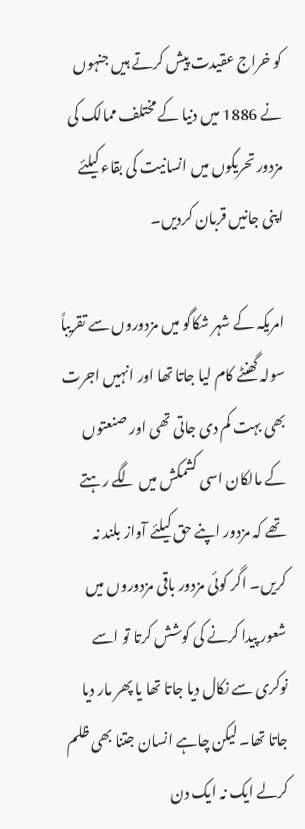کو خراج عقیدت پیش کرتے ہیں جنہوں نے 1886 میں دنیا کے مختلف ممالک کی مزدور تحریکوں میں انسانیت کی بقاء کیلئے اپنی جانیں قربان کردیں۔

امریکہ کے شہر شکاگو میں مزدوروں سے تقریباً سولہ گھنٹے کام لیا جاتا تھا اور انہیں اجرت بھی بہت کم دی جاتی تھی اور صنعتوں کے مالکان اسی کشمکش میں لگے رہتے تھے کہ مزدور اپنے حق کیلئے آواز بلند نہ کریں۔ اگر کوئی مزدور باقی مزدوروں میں شعور پیدا کرنے کی کوشش کرتا تو اسے نوکری سے نکال دیا جاتا تھا یا پھر مار دیا جاتا تھا۔ لیکن چاہے انسان جتنا بھی ظلم کرلے ایک نہ ایک دن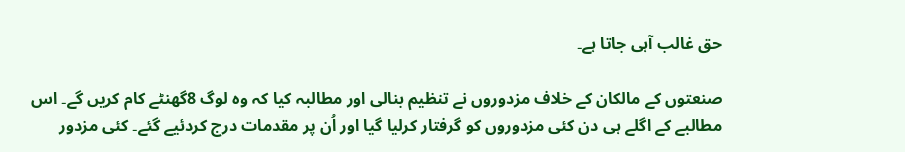حق غالب آہی جاتا ہے۔

صنعتوں کے مالکان کے خلاف مزدوروں نے تنظیم بنالی اور مطالبہ کیا کہ وہ لوگ 8گھنٹے کام کریں گے۔ اس مطالبے کے اگلے ہی دن کئی مزدوروں کو گرفتار کرلیا گیا اور اُن پر مقدمات درج کردئیے گئے۔ کئی مزدور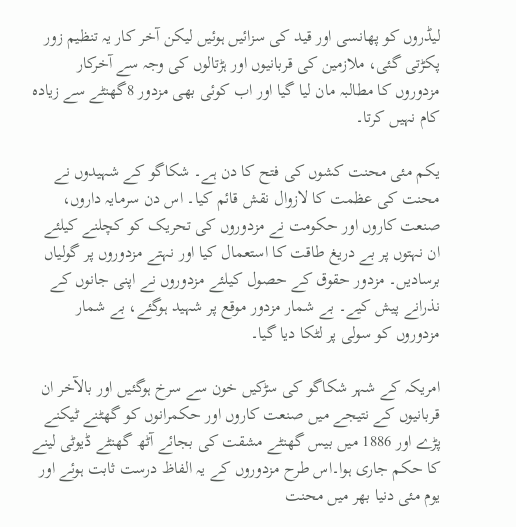لیڈروں کو پھانسی اور قید کی سزائیں ہوئیں لیکن آخر کار یہ تنظیم زور پکڑتی گئی، ملازمین کی قربانیوں اور ہڑتالوں کی وجہ سے آخرکار مزدوروں کا مطالبہ مان لیا گیا اور اب کوئی بھی مزدور 8گھنٹے سے زیادہ کام نہیں کرتا۔

یکم مئی محنت کشوں کی فتح کا دن ہے۔ شکاگو کے شہیدوں نے محنت کی عظمت کا لازوال نقش قائم کیا۔ اس دن سرمایہ داروں، صنعت کاروں اور حکومت نے مزدوروں کی تحریک کو کچلنے کیلئے ان نہتوں پر بے دریغ طاقت کا استعمال کیا اور نہتے مزدوروں پر گولیاں برسادیں۔ مزدور حقوق کے حصول کیلئے مزدوروں نے اپنی جانوں کے نذرانے پیش کیے۔ بے شمار مزدور موقع پر شہید ہوگئے، بے شمار مزدوروں کو سولی پر لٹکا دیا گیا۔

امریکہ کے شہر شکاگو کی سڑکیں خون سے سرخ ہوگئیں اور بالآخر ان قربانیوں کے نتیجے میں صنعت کاروں اور حکمرانوں کو گھٹنے ٹیکنے پڑے اور 1886 میں بیس گھنٹے مشقت کی بجائے آٹھ گھنٹے ڈیوٹی لینے کا حکم جاری ہوا۔اس طرح مزدوروں کے یہ الفاظ درست ثابت ہوئے اور یوم مئی دنیا بھر میں محنت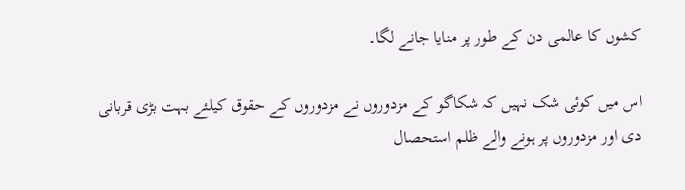کشوں کا عالمی دن کے طور پر منایا جانے لگا۔

اس میں کوئی شک نہیں کہ شکاگو کے مزدوروں نے مزدوروں کے حقوق کیلئے بہت بڑی قربانی دی اور مزدوروں پر ہونے والے ظلم استحصال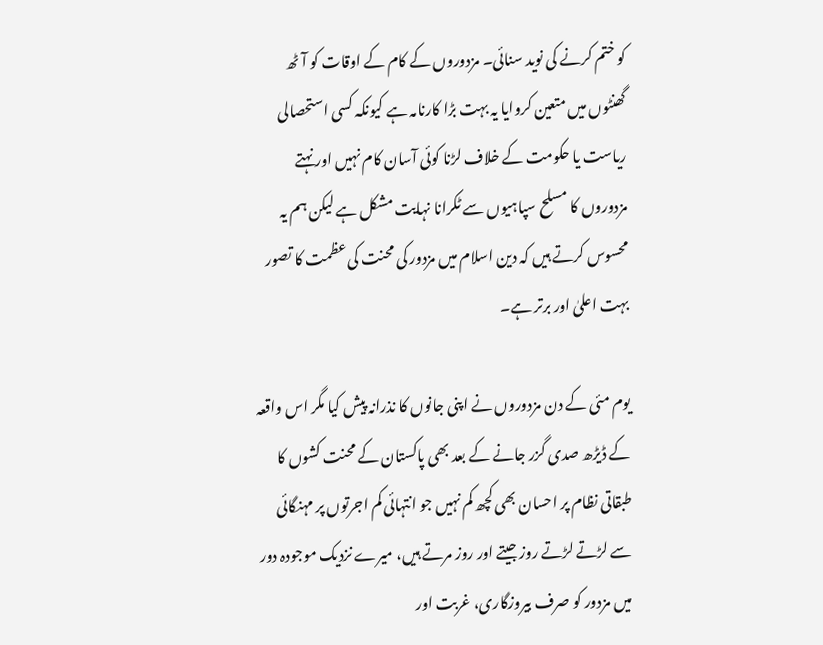کو ختم کرنے کی نوید سنائی۔ مزدوروں کے کام کے اوقات کو آٹھ گھنٹوں میں متعین کروایا یہ بہت بڑا کارنامہ ہے کیونکہ کسی استحصالی ریاست یا حکومت کے خلاف لڑنا کوئی آسان کام نہیں اور نہتے مزدوروں کا مسلح سپاہیوں سے ٹکرانا نہایت مشکل ہے لیکن ہم یہ محسوس کرتے ہیں کہ دین اسلام میں مزدور کی محنت کی عظمت کا تصور بہت اعلیٰ اور برتر ہے۔

یوم مئی کے دن مزدوروں نے اپنی جانوں کا نذرانہ پیش کیا مگر اس واقعہ کے ڈیڑھ صدی گزر جانے کے بعد بھی پاکستان کے محنت کشوں کا طبقاتی نظام پر احسان بھی کچھ کم نہیں جو انتہائی کم اجرتوں پر مہنگائی سے لڑتے لڑتے روز جیتے اور روز مرتے ہیں، میرے نزدیک موجودہ دور میں مزدور کو صرف بیروزگاری، غربت اور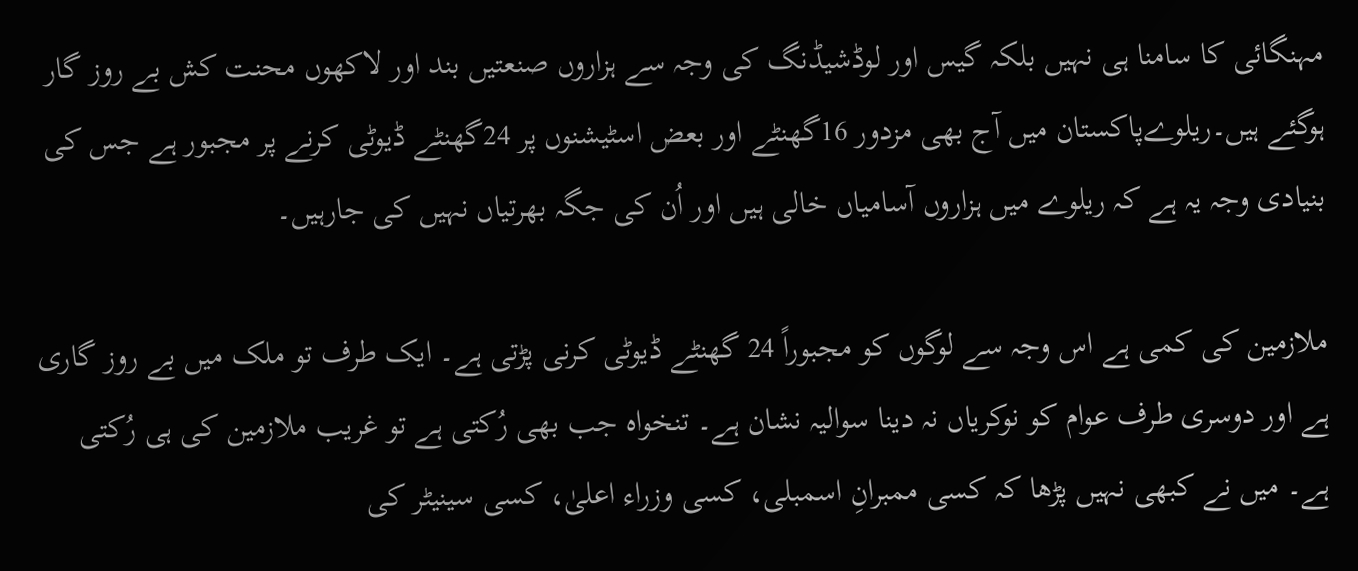مہنگائی کا سامنا ہی نہیں بلکہ گیس اور لوڈشیڈنگ کی وجہ سے ہزاروں صنعتیں بند اور لاکھوں محنت کش بے روز گار ہوگئے ہیں۔ریلوےپاکستان میں آج بھی مزدور 16گھنٹے اور بعض اسٹیشنوں پر 24گھنٹے ڈیوٹی کرنے پر مجبور ہے جس کی بنیادی وجہ یہ ہے کہ ریلوے میں ہزاروں آسامیاں خالی ہیں اور اُن کی جگہ بھرتیاں نہیں کی جارہیں۔

ملازمین کی کمی ہے اس وجہ سے لوگوں کو مجبوراً 24 گھنٹے ڈیوٹی کرنی پڑتی ہے۔ ایک طرف تو ملک میں بے روز گاری ہے اور دوسری طرف عوام کو نوکریاں نہ دینا سوالیہ نشان ہے۔ تنخواہ جب بھی رُکتی ہے تو غریب ملازمین کی ہی رُکتی ہے۔ میں نے کبھی نہیں پڑھا کہ کسی ممبرانِ اسمبلی، کسی وزراء اعلیٰ، کسی سینیٹر کی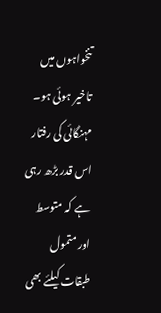تنخواہوں میں تاخیر ہوئی ہو۔ مہنگائی کی رفتار اس قدر بڑھ رہی ہے کہ متوسط اور متمول طبقات کیلئے بھی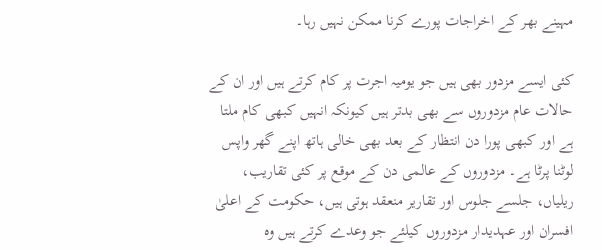مہینے بھر کے اخراجات پورے کرنا ممکن نہیں رہا۔

کئی ایسے مزدور بھی ہیں جو یومیہ اجرت پر کام کرتے ہیں اور ان کے حالات عام مزدوروں سے بھی بدتر ہیں کیونکہ انہیں کبھی کام ملتا ہے اور کبھی پورا دن انتظار کے بعد بھی خالی ہاتھ اپنے گھر واپس لوٹنا پرٹا ہے۔ مزدوروں کے عالمی دن کے موقع پر کئی تقاریب، ریلیاں، جلسے جلوس اور تقاریر منعقد ہوتی ہیں، حکومت کے اعلیٰ افسران اور عہدیدار مزدوروں کیلئے جو وعدے کرتے ہیں وہ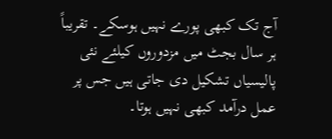آج تک کبھی پورے نہیں ہوسکے۔ تقریباً ہر سال بجٹ میں مزدوروں کیلئے نئی پالیسیاں تشکیل دی جاتی ہیں جس پر عمل درآمد کبھی نہیں ہوتا۔